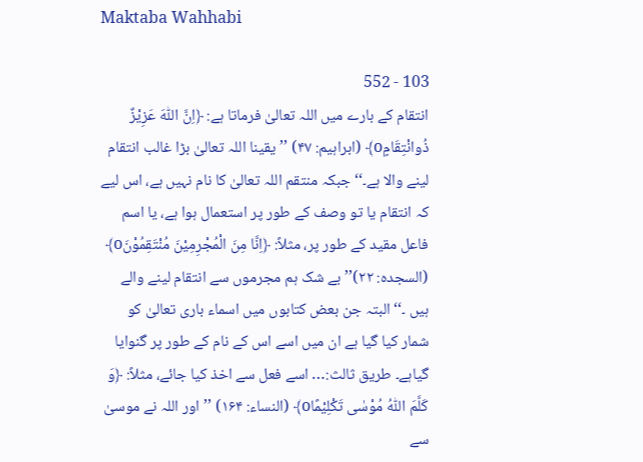Maktaba Wahhabi

103 - 552
انتقام کے بارے میں اللہ تعالیٰ فرماتا ہے: ﴿اِنَّ اللّٰہَ عَزِیْزٌ ذُوانْتِقَامٍo﴾ (ابراہیم: ۴۷) ’’یقینا اللہ تعالیٰ بڑا غالب انتقام لینے والا ہے۔‘‘ جبکہ منتقم اللہ تعالیٰ کا نام نہیں ہے، اس لیے کہ انتقام یا تو وصف کے طور پر استعمال ہوا ہے، یا اسم فاعل مقید کے طور پر، مثلاً: ﴿اِنَّا مِنَ الْمُجْرِمِیْنَ مُنْتَقِمُوْنَo﴾ (السجدہ: ۲۲)’’بے شک ہم مجرموں سے انتقام لینے والے ہیں ۔‘‘ البتہ جن بعض کتابوں میں اسماء باری تعالیٰ کو شمار کیا گیا ہے ان میں اسے اس کے نام کے طور پر گنوایا گیاہے۔ طریق ثالث:… اسے فعل سے اخذ کیا جائے، مثلاً: ﴿وَ کَلَّمَ اللّٰہُ مُوْسٰی تَکْلِیْمًاo﴾ (النساء: ۱۶۴) ’’اور اللہ نے موسیٰ سے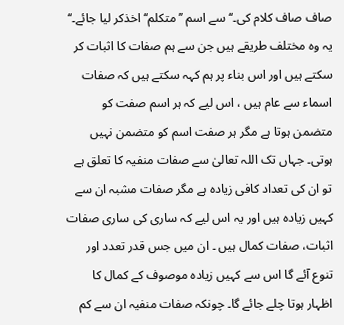صاف صاف کلام کی۔‘‘ سے اسم ’’متکلم‘‘ اخذکر لیا جائے۔‘‘ یہ وہ مختلف طریقے ہیں جن سے ہم صفات کا اثبات کر سکتے ہیں اور اس بناء پر ہم کہہ سکتے ہیں کہ صفات اسماء سے عام ہیں ، اس لیے کہ ہر اسم صفت کو متضمن ہوتا ہے مگر ہر صفت اسم کو متضمن نہیں ہوتی۔ جہاں تک اللہ تعالیٰ سے صفات منفیہ کا تعلق ہے تو ان کی تعداد کافی زیادہ ہے مگر صفات مشبہ ان سے کہیں زیادہ ہیں اور یہ اس لیے کہ ساری کی ساری صفات اثبات، صفات کمال ہیں ۔ ان میں جس قدر تعدد اور تنوع آئے گا اس سے کہیں زیادہ موصوف کے کمال کا اظہار ہوتا چلے جائے گا۔ چونکہ صفات منفیہ ان سے کم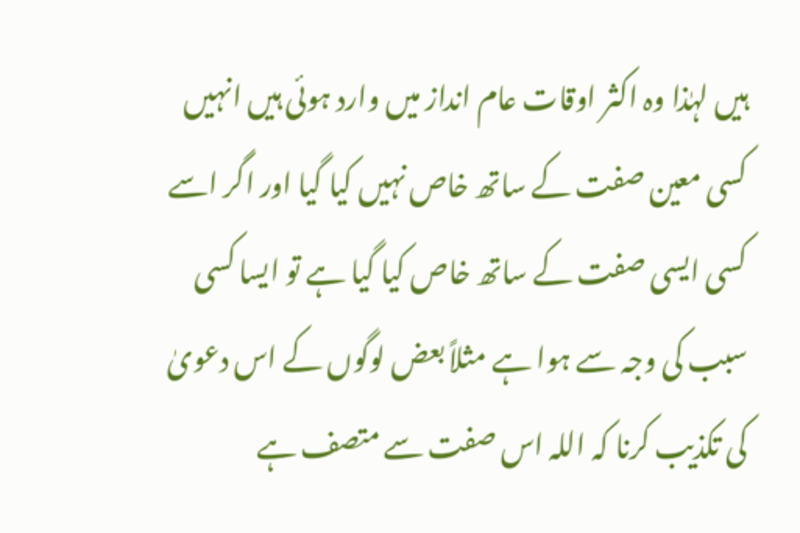ہیں لہٰذا وہ اکثر اوقات عام انداز میں وارد ہوئی ہیں انہیں کسی معین صفت کے ساتھ خاص نہیں کیا گیا اور اگر اسے کسی ایسی صفت کے ساتھ خاص کیا گیا ہے تو ایسا کسی سبب کی وجہ سے ہوا ہے مثلاً بعض لوگوں کے اس دعویٰ کی تکذیب کرنا کہ اللہ اس صفت سے متصف ہے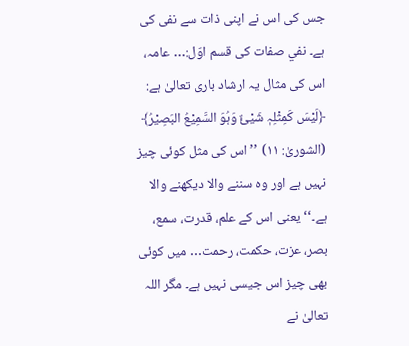جس کی اس نے اپنی ذات سے نفی کی ہے۔ نفي صفات کی قسم اوّل:… عامہ، اس کی مثال یہ ارشاد باری تعالیٰ ہے: ﴿لَیْسَ کَمِثْلِہٖ شَیْئٌ وَہُوَ السَّمِیْعُ البَصِیْرُ﴾ (الشوریٰ: ۱۱) ’’اس کی مثل کوئی چیز نہیں ہے اور وہ سننے والا دیکھنے والا ہے۔‘‘ یعنی اس کے علم، قدرت، سمع، بصر، عزت، حکمت، رحمت… میں کوئی بھی چیز اس جیسی نہیں ہے۔ مگر اللہ تعالیٰ نے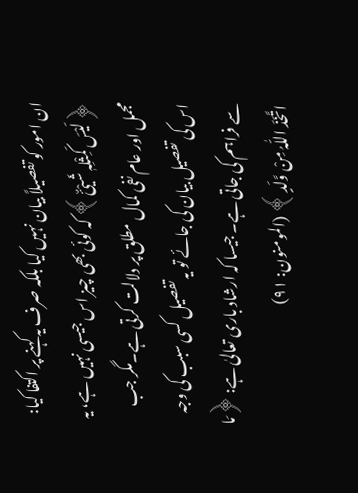ان امور کو تفصیلاً بیان نہیں کیا بلکہ صرف یہ کہنے پر اکتفا کیا: ﴿لَیْسَ کَمِثْلِہٖ شَیْئٌ﴾ کہ کوئی بھی چیز اس جیسی نہیں ہے، یہ مجمل اور عام نفی کمال مطلق پر دلالت کرتی ہے۔مگر جب اس کی تفصیل بیان کی جائے تو یہ تفصیل کسی سبب کی وجہ سے فراہم کی جاتی ہے۔ جیسا کہ ارشاد باری تعالیٰ ہے: ﴿مَا اتَّخَذَ اللّٰہُ مِنْ وَّلَدٍ﴾ (المومنون: ۹۱)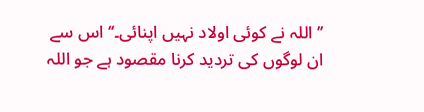’’اللہ نے کوئی اولاد نہیں اپنائی۔‘‘ اس سے ان لوگوں کی تردید کرنا مقصود ہے جو اللہ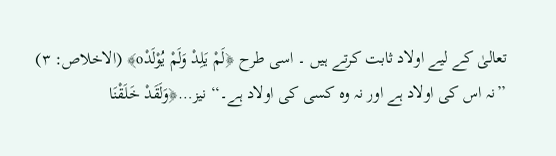تعالیٰ کے لیے اولاد ثابت کرتے ہیں ۔ اسی طرح ﴿لَمْ یَلِدْ وَلَمْ یُوْلَدْo﴾ (الاخلاص: ۳) ’’نہ اس کی اولاد ہے اور نہ وہ کسی کی اولاد ہے۔‘‘ نیز…﴿وَلَقَدْ خَلَقْنَا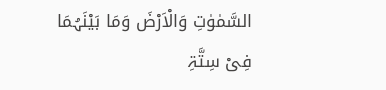السَّمٰوٰتِ وَالْاَرْضَ وَمَا بَیْنَہُمَا فِیْ سِتَّۃِ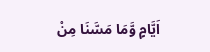اَیَّامٍ وَّمَا مَسَّنَا مِنْ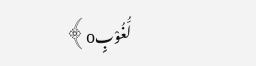لُّغُوْبٍo﴾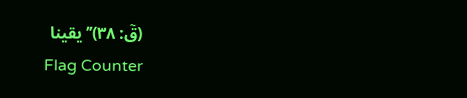(قٓ: ۳۸)’’یقینا
Flag Counter